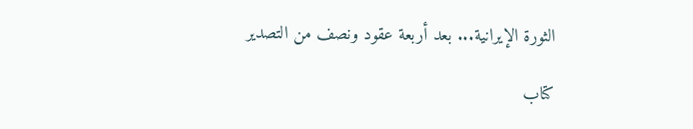الثورة الإيرانية... بعد أربعة عقود ونصف من التصدير

كتاب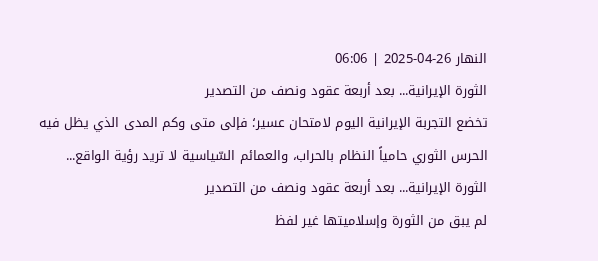النهار 26-04-2025 | 06:06
الثورة الإيرانية... بعد أربعة عقود ونصف من التصدير
تخضع التجربة الإيرانية اليوم لامتحان عسير؛ فإلى متى وكم المدى الذي يظل فيه الحرس الثوري حامياً النظام بالحراب، والعمائم السّياسية لا تريد رؤية الواقع...
الثورة الإيرانية... بعد أربعة عقود ونصف من التصدير
لم يبق من الثورة وإسلاميتها غير لفظ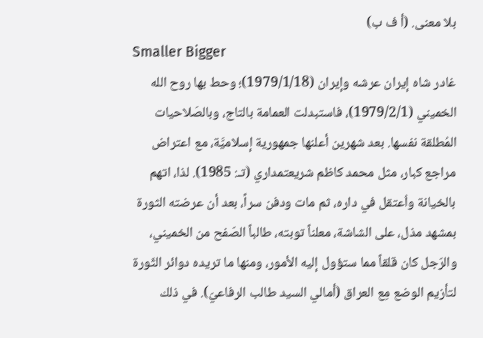بلا معنى. (أ ف ب)
Smaller Bigger
غادر شاه إيران عرشه وإيران (1979/1/18)؛ وحط بها روح الله الخميني (1979/2/1)، فاستبدلت العمامة بالتاج، وبالصَلاحيات المُطلقة نفسها. بعد شهرين أعلنها جمهورية إسلاميَّة، مع اعتراض مراجع كبار، مثل محمد كاظم شريعتمداري (تـ: 1985). لذا، اتهم بالخيانة واُعتقل في داره، ثم مات ودفن سراً، بعد أن عرضته الثورة بمشهد مذل، على الشاشة، معلناً توبته، طالباً الصّفح من الخميني، والرّجل كان قلقاً مما ستؤول إليه الأمور، ومنها ما تريده دوائر الثّورة لتأزيم الوضع مِع العراق (أمالي السيد طالب الرفاعيّ). في ذلك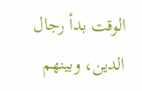الوقت بدأ رجال الدين، وبينهم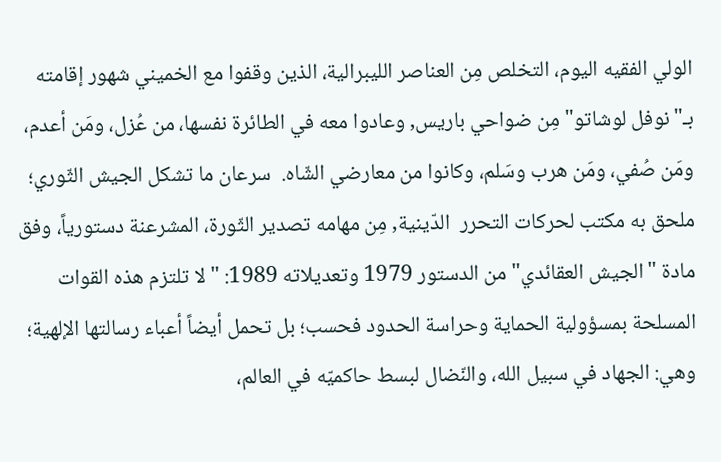الولي الفقيه اليوم، التخلص مِن العناصر الليبرالية، الذين وقفوا مع الخميني شهور إقامته بـ"نوفل لوشاتو" مِن ضواحي باريس, وعادوا معه في الطائرة نفسها، من عُزل، ومَن أعدم، ومَن صُفي، ومَن هرب وسَلم، وكانوا من معارضي الشّاه.  سرعان ما تشكل الجيش الثّوري؛ ملحق به مكتب لحركات التحرر  الدّينية, مِن مهامه تصدير الثّورة، المشرعنة دستورياً، وفق مادة "الجيش العقائدي" من الدستور 1979 وتعديلاته 1989: "لا تلتزم هذه القوات المسلحة بمسؤولية الحماية وحراسة الحدود فحسب؛ بل تحمل أيضاً أعباء رسالتها الإلهية؛ وهي: الجهاد في سبيل الله، والنّضال لبسط حاكميّه في العالم،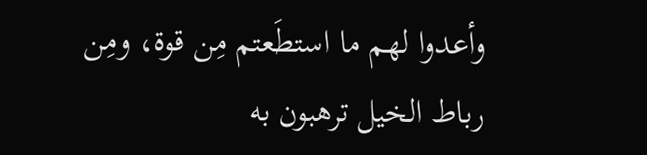وأعدوا لهم ما استطَعتم مِن قوة، ومِن رباط الخيل ترهبون به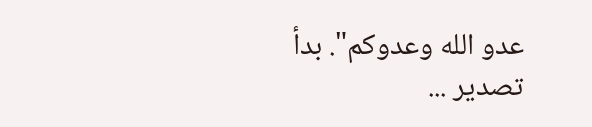عدو الله وعدوكم". بدأ تصدير ...